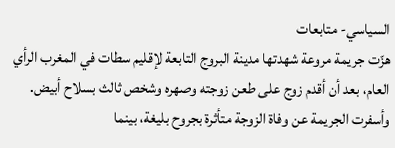السياسي- متابعات
هزّت جريمة مروعة شهدتها مدينة البروج التابعة لإقليم سطات في المغرب الرأي العام، بعد أن أقدم زوج على طعن زوجته وصهره وشخص ثالث بسلاح أبيض.
وأسفرت الجريمة عن وفاة الزوجة متأثرة بجروح بليغة، بينما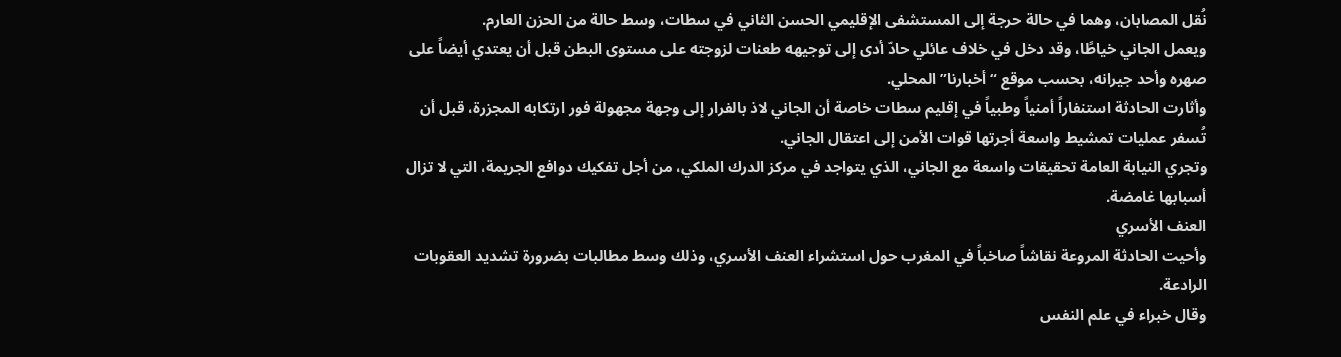نُقل المصابان، وهما في حالة حرجة إلى المستشفى الإقليمي الحسن الثاني في سطات، وسط حالة من الحزن العارم.
ويعمل الجاني خياطًا، وقد دخل في خلاف عائلي حادّ أدى إلى توجيهه طعنات لزوجته على مستوى البطن قبل أن يعتدي أيضاً على صهره وأحد جيرانه، بحسب موقع “أخبارنا” المحلي.
وأثارت الحادثة استنفاراً أمنياً وطبياً في إقليم سطات خاصة أن الجاني لاذ بالفرار إلى وجهة مجهولة فور ارتكابه المجزرة، قبل أن تُسفر عمليات تمشيط واسعة أجرتها قوات الأمن إلى اعتقال الجاني.
وتجري النيابة العامة تحقيقات واسعة مع الجاني، الذي يتواجد في مركز الدرك الملكي، من أجل تفكيك دوافع الجريمة، التي لا تزال أسبابها غامضة.
العنف الأسري
وأحيت الحادثة المروعة نقاشاً صاخباً في المغرب حول استشراء العنف الأسري، وذلك وسط مطالبات بضرورة تشديد العقوبات الرادعة.
وقال خبراء في علم النفس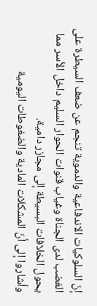إنّ السلوكيات الاندفاعية والدموية تنجم عن ضعف السيطرة على الغضب لدى الجناة وغياب قنوات الحوار السليم داخل الأسر مما يحول الخلافات البسيطة إلى مجازر دامية.
وأشاروا إلى أنّ المشكلات المادية والضغوطات اليومية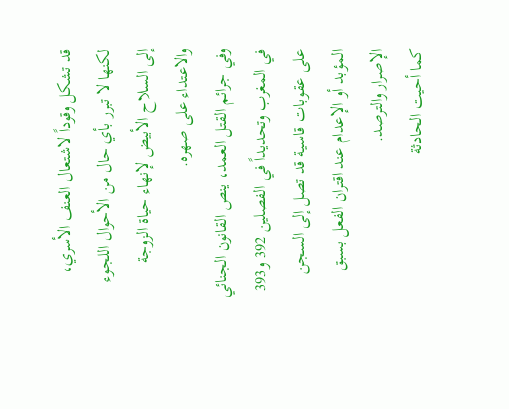قد تشكل وقوداً لاشتعال العنف الأسري، لكنها لا تبرر بأي حال من الأحوال اللجوء إلى السلاح الأبيض لإنهاء حياة الزوجة والاعتداء على صهره.
وفي جرائم القتل العمد، ينص القانون الجنائي في المغرب وتحديداً في الفصلين 392 و393 على عقوبات قاسية قد تصل إلى السجن المؤبد أو الإعدام عند اقتران الفعل بسبق الإصرار والترصد.
كما أحيت الحادثة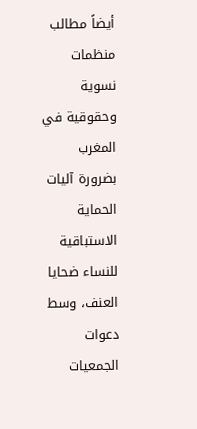أيضاً مطالب منظمات نسوية وحقوقية في المغرب بضرورة آليات الحماية الاستباقية للنساء ضحايا العنف، وسط دعوات الجمعيات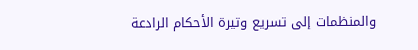والمنظمات إلى تسريع وتيرة الأحكام الرادعة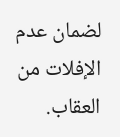لضمان عدم الإفلات من العقاب.